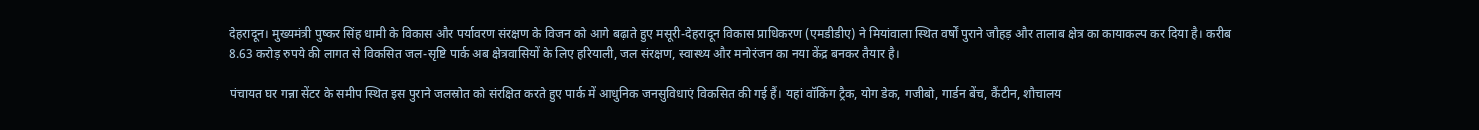देहरादून। मुख्यमंत्री पुष्कर सिंह धामी के विकास और पर्यावरण संरक्षण के विजन को आगे बढ़ाते हुए मसूरी-देहरादून विकास प्राधिकरण (एमडीडीए) ने मियांवाला स्थित वर्षों पुराने जौहड़ और तालाब क्षेत्र का कायाकल्प कर दिया है। करीब 8.63 करोड़ रुपये की लागत से विकसित जल-सृष्टि पार्क अब क्षेत्रवासियों के लिए हरियाली, जल संरक्षण, स्वास्थ्य और मनोरंजन का नया केंद्र बनकर तैयार है।

पंचायत घर गन्ना सेंटर के समीप स्थित इस पुराने जलस्रोत को संरक्षित करते हुए पार्क में आधुनिक जनसुविधाएं विकसित की गई हैं। यहां वॉकिंग ट्रैक, योग डेक, गजीबो, गार्डन बेंच, कैंटीन, शौचालय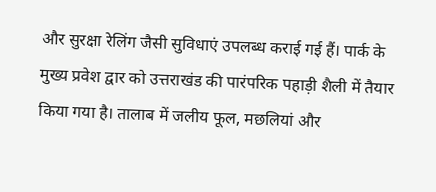और सुरक्षा रेलिंग जैसी सुविधाएं उपलब्ध कराई गई हैं। पार्क के मुख्य प्रवेश द्वार को उत्तराखंड की पारंपरिक पहाड़ी शैली में तैयार किया गया है। तालाब में जलीय फूल, मछलियां और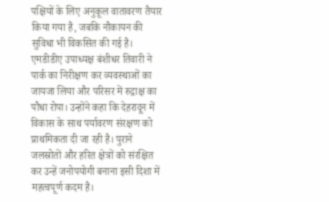पक्षियों के लिए अनुकूल वातावरण तैयार किया गया है, जबकि नौकायन की सुविधा भी विकसित की गई है।
एमडीडीए उपाध्यक्ष बंशीधर तिवारी ने पार्क का निरीक्षण कर व्यवस्थाओं का जायजा लिया और परिसर में रुद्राक्ष का पौधा रोपा। उन्होंने कहा कि देहरादून में विकास के साथ पर्यावरण संरक्षण को प्राथमिकता दी जा रही है। पुराने जलस्रोतों और हरित क्षेत्रों को संरक्षित कर उन्हें जनोपयोगी बनाना इसी दिशा में महत्वपूर्ण कदम है।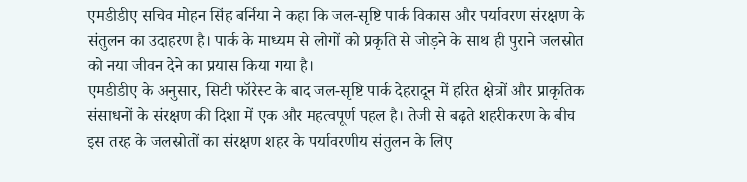एमडीडीए सचिव मोहन सिंह बर्निया ने कहा कि जल-सृष्टि पार्क विकास और पर्यावरण संरक्षण के संतुलन का उदाहरण है। पार्क के माध्यम से लोगों को प्रकृति से जोड़ने के साथ ही पुराने जलस्रोत को नया जीवन देने का प्रयास किया गया है।
एमडीडीए के अनुसार, सिटी फॉरेस्ट के बाद जल-सृष्टि पार्क देहरादून में हरित क्षेत्रों और प्राकृतिक संसाधनों के संरक्षण की दिशा में एक और महत्वपूर्ण पहल है। तेजी से बढ़ते शहरीकरण के बीच इस तरह के जलस्रोतों का संरक्षण शहर के पर्यावरणीय संतुलन के लिए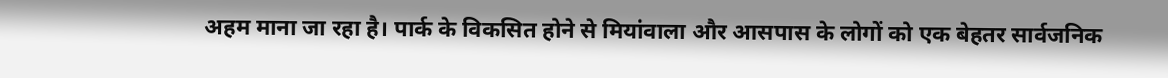अहम माना जा रहा है। पार्क के विकसित होने से मियांवाला और आसपास के लोगों को एक बेहतर सार्वजनिक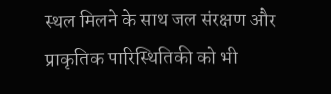स्थल मिलने के साथ जल संरक्षण और प्राकृतिक पारिस्थितिकी को भी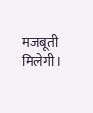मजबूती मिलेगी।